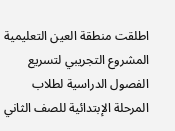اطلقت منطقة العين التعليمية المشروع التجريبي لتسريع الفصول الدراسية لطلاب المرحلة الإبتدائية للصف الثاني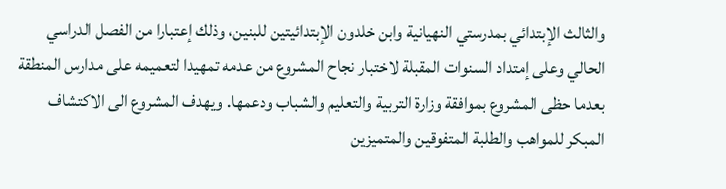والثالث الإبتدائي بمدرستي النهيانية وابن خلدون الإبتدائيتين للبنين، وذلك إعتبارا من الفصل الدراسي الحالي وعلى إمتداد السنوات المقبلة لاختبار نجاح المشروع من عدمه تمهيدا لتعميمه على مدارس المنطقة بعدما حظى المشروع بموافقة وزارة التربية والتعليم والشباب ودعمها. ويهدف المشروع الى الاكتشاف المبكر للمواهب والطلبة المتفوقين والمتميزين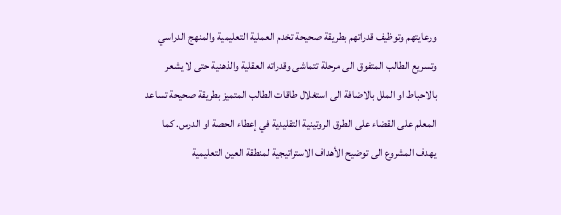ورعايتهم وتوظيف قدراتهم بطريقة صحيحة تخدم العملية التعليمية والمنهج الدراسي وتسريع الطالب المتفوق الى مرحلة تتماشى وقدراته العقلية والذهنية حتى لا يشعر بالاحباط او الملل بالاضافة الى استغلال طاقات الطالب المتميز بطريقة صحيحة تساعد المعلم على القضاء على الطرق الروتينية التقليدية في إعطاء الحصة او الدرس. كما يهدف المشروع الى توضيح الأهداف الاستراتيجية لمنطقة العين التعليمية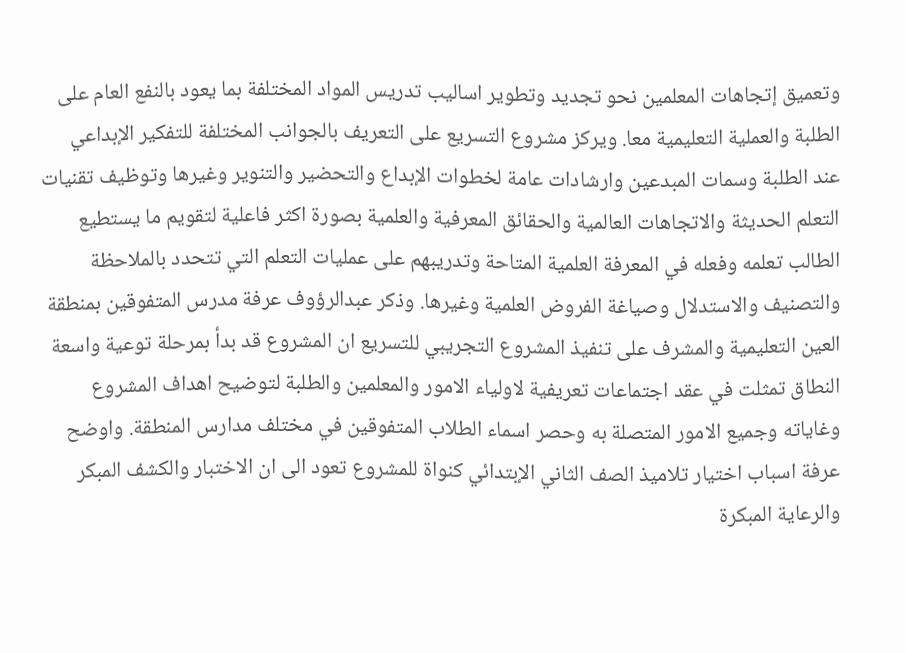وتعميق إتجاهات المعلمين نحو تجديد وتطوير اساليب تدريس المواد المختلفة بما يعود بالنفع العام على الطلبة والعملية التعليمية معا. ويركز مشروع التسريع على التعريف بالجوانب المختلفة للتفكير الإبداعي عند الطلبة وسمات المبدعين وارشادات عامة لخطوات الإبداع والتحضير والتنوير وغيرها وتوظيف تقنيات التعلم الحديثة والاتجاهات العالمية والحقائق المعرفية والعلمية بصورة اكثر فاعلية لتقويم ما يستطيع الطالب تعلمه وفعله في المعرفة العلمية المتاحة وتدريبهم على عمليات التعلم التي تتحدد بالملاحظة والتصنيف والاستدلال وصياغة الفروض العلمية وغيرها. وذكر عبدالرؤوف عرفة مدرس المتفوقين بمنطقة العين التعليمية والمشرف على تنفيذ المشروع التجريبي للتسريع ان المشروع قد بدأ بمرحلة توعية واسعة النطاق تمثلت في عقد اجتماعات تعريفية لاولياء الامور والمعلمين والطلبة لتوضيح اهداف المشروع وغاياته وجميع الامور المتصلة به وحصر اسماء الطلاب المتفوقين في مختلف مدارس المنطقة. واوضح عرفة اسباب اختيار تلاميذ الصف الثاني الإبتدائي كنواة للمشروع تعود الى ان الاختبار والكشف المبكر والرعاية المبكرة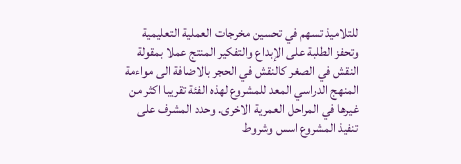للتلاميذ تسهم في تحسين مخرجات العملية التعليمية وتحفز الطلبة على الإبداع والتفكير المنتج عملا بمقولة النقش في الصغر كالنقش في الحجر بالاضافة الى مواءمة المنهج الدراسي المعد للمشروع لهذه الفئة تقريبا اكثر من غيرها في المراحل العمرية الاخرى. وحدد المشرف على تنفيذ المشروع اسس وشروط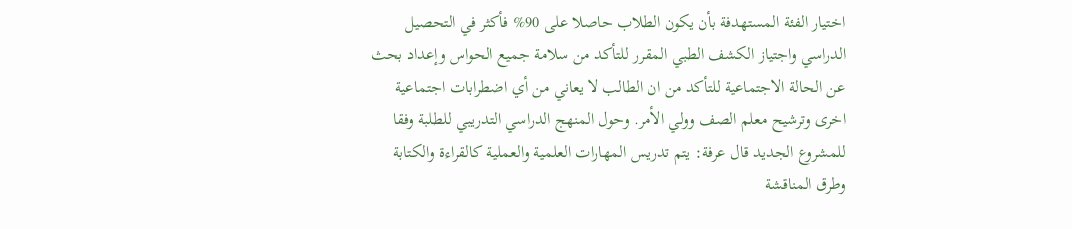اختيار الفئة المستهدفة بأن يكون الطلاب حاصلا على 90% فأكثر في التحصيل الدراسي واجتياز الكشف الطبي المقرر للتأكد من سلامة جميع الحواس وإعداد بحث عن الحالة الاجتماعية للتأكد من ان الطالب لا يعاني من أي اضطرابات اجتماعية اخرى وترشيح معلم الصف وولي الأمر. وحول المنهج الدراسي التدريبي للطلبة وفقا للمشروع الجديد قال عرفة: يتم تدريس المهارات العلمية والعملية كالقراءة والكتابة وطرق المناقشة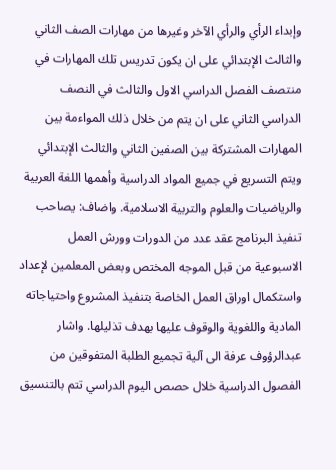وإبداء الرأي والرأي الآخر وغيرها من مهارات الصف الثاني والثالث الإبتدائي على ان يكون تدريس تلك المهارات في منتصف الفصل الدراسي الاول والثالث في النصف الدراسي الثاني على ان يتم من خلال ذلك المواءمة بين المهارات المشتركة بين الصفين الثاني والثالث الإبتدائي ويتم التسريع في جميع المواد الدراسية وأهمها اللغة العربية والرياضيات والعلوم والتربية الاسلامية. واضاف: يصاحب تنفيذ البرنامج عقد عدد من الدورات وورش العمل الاسبوعية من قبل الموجه المختص وبعض المعلمين لإعداد واستكمال اوراق العمل الخاصة بتنفيذ المشروع واحتياجاته المادية واللغوية والوقوف عليها بهدف تذليلها. واشار عبدالرؤوف عرفة الى آلية تجميع الطلبة المتفوقين من الفصول الدراسية خلال حصص اليوم الدراسي تتم بالتنسيق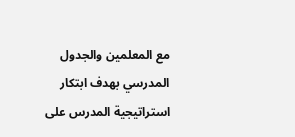مع المعلمين والجدول المدرسي بهدف ابتكار استراتيجية المدرس على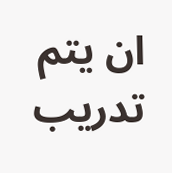ان يتم تدريب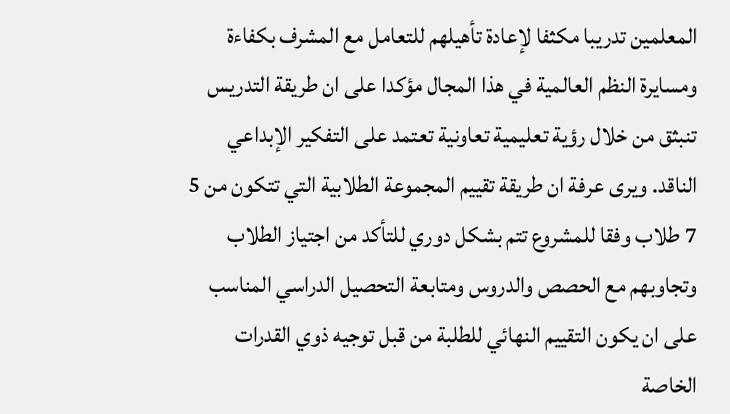المعلمين تدريبا مكثفا لإعادة تأهيلهم للتعامل مع المشرف بكفاءة ومسايرة النظم العالمية في هذا المجال مؤكدا على ان طريقة التدريس تنبثق من خلال رؤية تعليمية تعاونية تعتمد على التفكير الإبداعي الناقد. ويرى عرفة ان طريقة تقييم المجموعة الطلابية التي تتكون من 5 7 طلاب وفقا للمشروع تتم بشكل دوري للتأكد من اجتياز الطلاب وتجاوبهم مع الحصص والدروس ومتابعة التحصيل الدراسي المناسب على ان يكون التقييم النهائي للطلبة من قبل توجيه ذوي القدرات الخاصة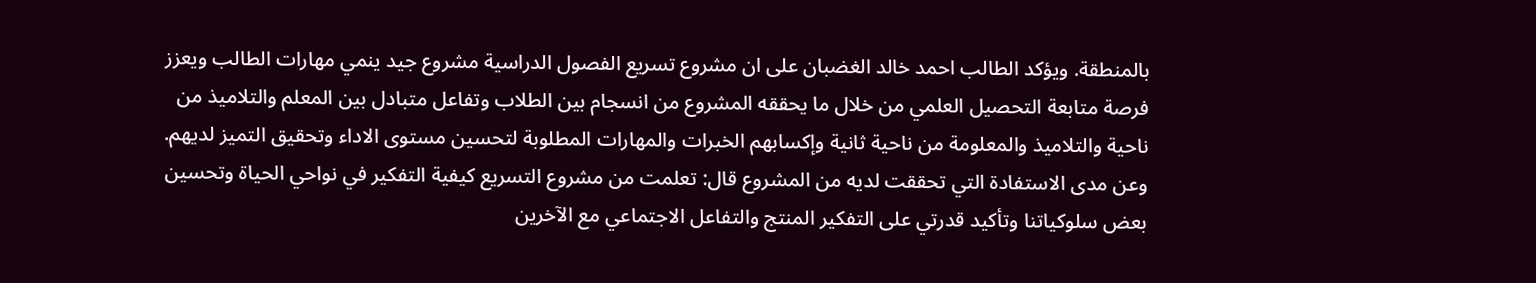بالمنطقة. ويؤكد الطالب احمد خالد الغضبان على ان مشروع تسريع الفصول الدراسية مشروع جيد ينمي مهارات الطالب ويعزز فرصة متابعة التحصيل العلمي من خلال ما يحققه المشروع من انسجام بين الطلاب وتفاعل متبادل بين المعلم والتلاميذ من ناحية والتلاميذ والمعلومة من ناحية ثانية وإكسابهم الخبرات والمهارات المطلوبة لتحسين مستوى الاداء وتحقيق التميز لديهم. وعن مدى الاستفادة التي تحققت لديه من المشروع قال: تعلمت من مشروع التسريع كيفية التفكير في نواحي الحياة وتحسين بعض سلوكياتنا وتأكيد قدرتي على التفكير المنتج والتفاعل الاجتماعي مع الآخرين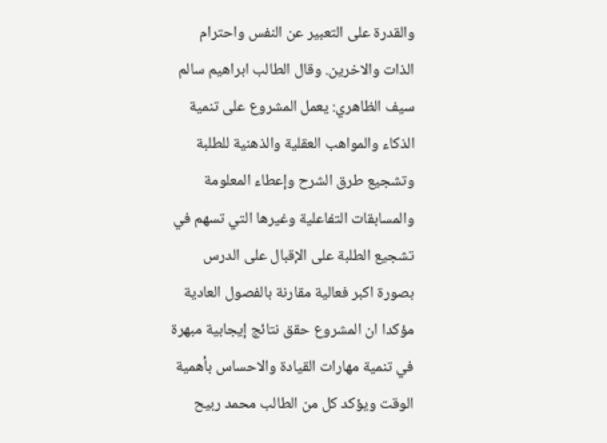والقدرة على التعبير عن النفس واحترام الذات والاخرين. وقال الطالب ابراهيم سالم سيف الظاهري: يعمل المشروع على تنمية الذكاء والمواهب العقلية والذهنية للطلبة وتشجيع طرق الشرح وإعطاء المعلومة والمسابقات التفاعلية وغيرها التي تسهم في تشجيع الطلبة على الإقبال على الدرس بصورة اكبر فعالية مقارنة بالفصول العادية مؤكدا ان المشروع حقق نتائج إيجابية مبهرة في تنمية مهارات القيادة والاحساس بأهمية الوقت ويؤكد كل من الطالب محمد ربيح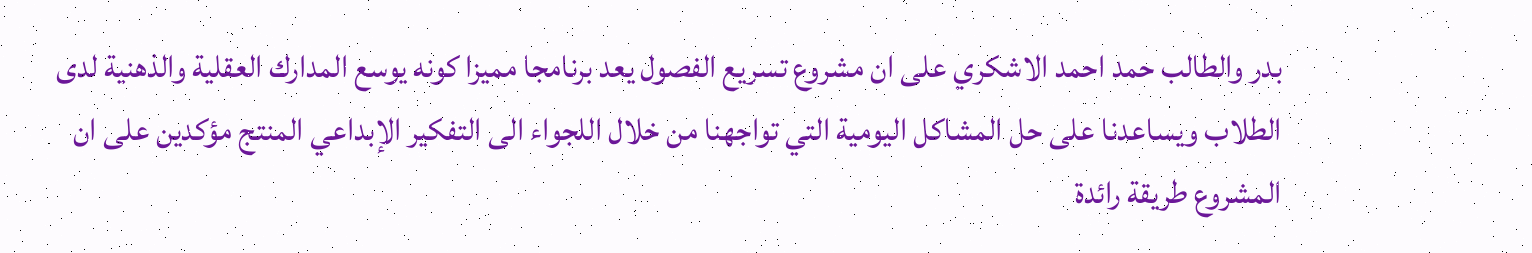بدر والطالب حمد احمد الاشكري على ان مشروع تسريع الفصول يعد برنامجا مميزا كونه يوسع المدارك العقلية والذهنية لدى الطلاب ويساعدنا على حل المشاكل اليومية التي تواجهنا من خلال اللجواء الى التفكير الإبداعي المنتج مؤكدين على ان المشروع طريقة رائدة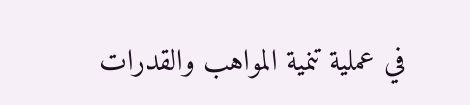في عملية تنمية المواهب والقدرات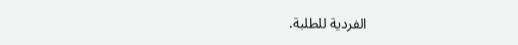الفردية للطلبة.